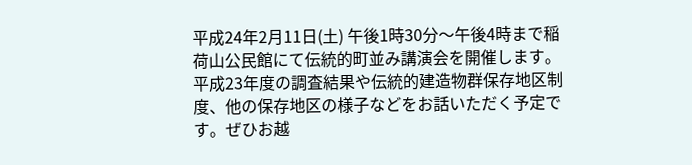平成24年2月11日(土) 午後1時30分〜午後4時まで稲荷山公民館にて伝統的町並み講演会を開催します。
平成23年度の調査結果や伝統的建造物群保存地区制度、他の保存地区の様子などをお話いただく予定です。ぜひお越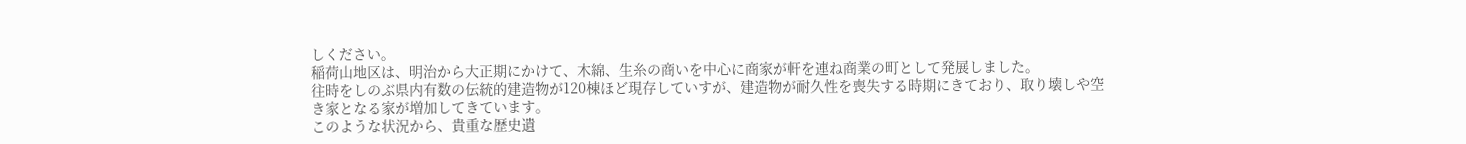しください。
稲荷山地区は、明治から大正期にかけて、木綿、生糸の商いを中心に商家が軒を連ね商業の町として発展しました。
往時をしのぶ県内有数の伝統的建造物が120棟ほど現存していすが、建造物が耐久性を喪失する時期にきており、取り壊しや空き家となる家が増加してきています。
このような状況から、貴重な歴史遺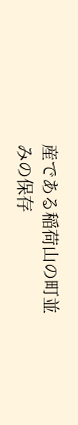産である稲荷山の町並みの保存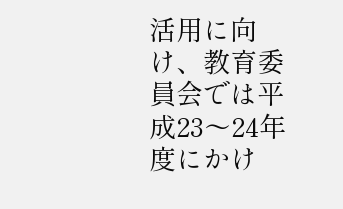活用に向け、教育委員会では平成23〜24年度にかけ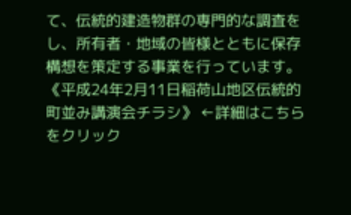て、伝統的建造物群の専門的な調査をし、所有者・地域の皆様とともに保存構想を策定する事業を行っています。
《平成24年2月11日稲荷山地区伝統的町並み講演会チラシ》 ←詳細はこちらをクリック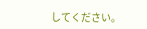してください。